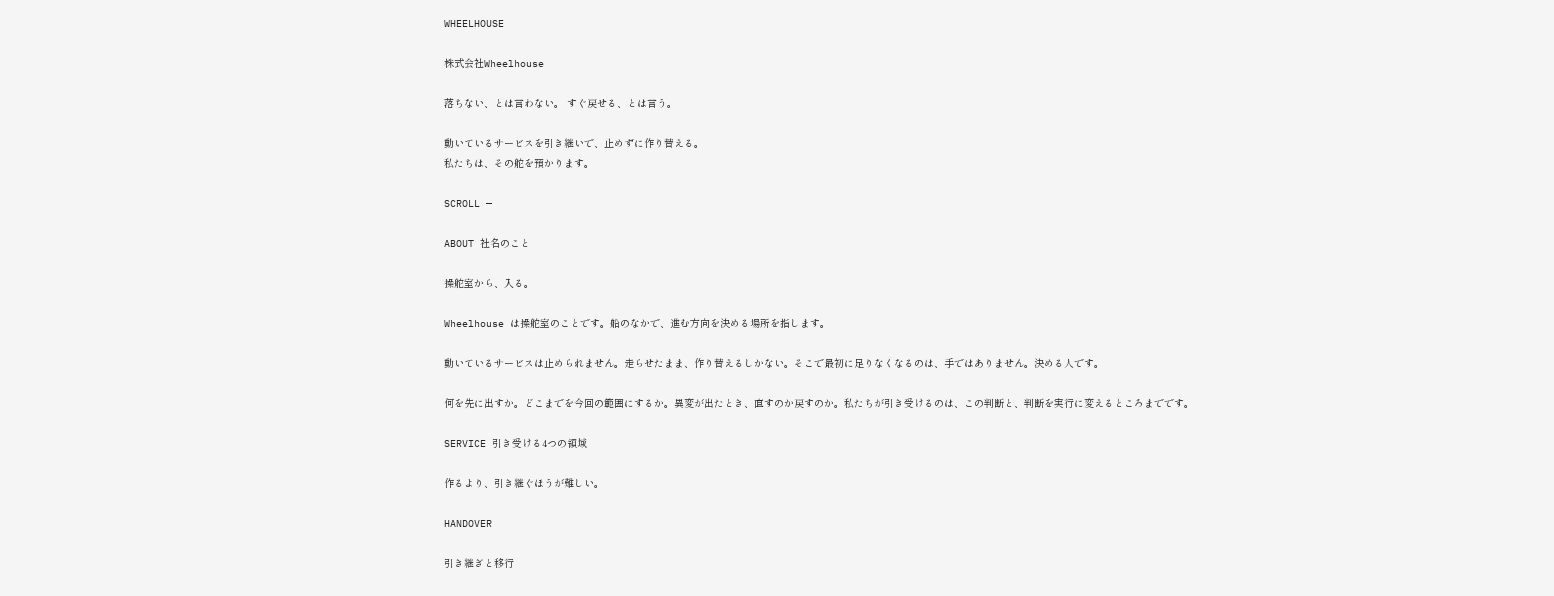WHEELHOUSE

株式会社Wheelhouse

落ちない、とは言わない。 すぐ戻せる、とは言う。

動いているサービスを引き継いで、止めずに作り替える。
私たちは、その舵を預かります。

SCROLL —

ABOUT 社名のこと

操舵室から、入る。

Wheelhouse は操舵室のことです。船のなかで、進む方向を決める場所を指します。

動いているサービスは止められません。走らせたまま、作り替えるしかない。そこで最初に足りなくなるのは、手ではありません。決める人です。

何を先に出すか。どこまでを今回の範囲にするか。異変が出たとき、直すのか戻すのか。私たちが引き受けるのは、この判断と、判断を実行に変えるところまでです。

SERVICE 引き受ける4つの領域

作るより、引き継ぐほうが難しい。

HANDOVER

引き継ぎと移行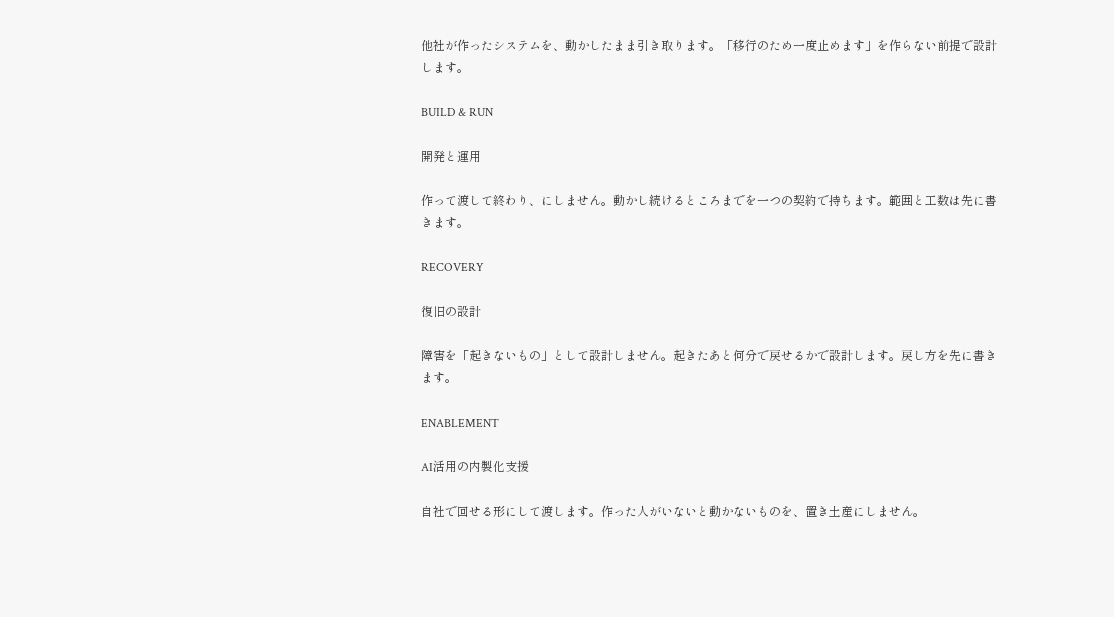他社が作ったシステムを、動かしたまま引き取ります。「移行のため一度止めます」を作らない前提で設計します。

BUILD & RUN

開発と運用

作って渡して終わり、にしません。動かし続けるところまでを一つの契約で持ちます。範囲と工数は先に書きます。

RECOVERY

復旧の設計

障害を「起きないもの」として設計しません。起きたあと何分で戻せるかで設計します。戻し方を先に書きます。

ENABLEMENT

AI活用の内製化支援

自社で回せる形にして渡します。作った人がいないと動かないものを、置き土産にしません。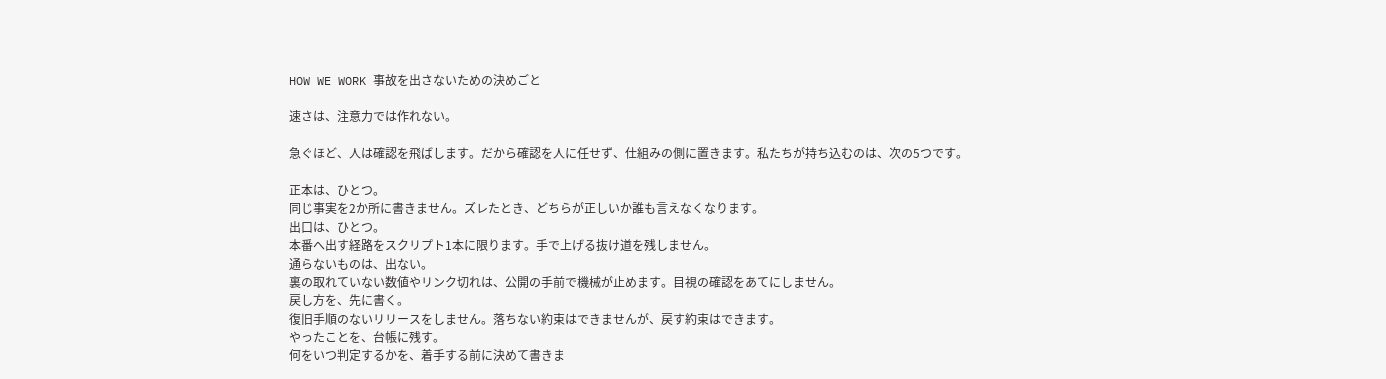HOW WE WORK 事故を出さないための決めごと

速さは、注意力では作れない。

急ぐほど、人は確認を飛ばします。だから確認を人に任せず、仕組みの側に置きます。私たちが持ち込むのは、次の5つです。

正本は、ひとつ。
同じ事実を2か所に書きません。ズレたとき、どちらが正しいか誰も言えなくなります。
出口は、ひとつ。
本番へ出す経路をスクリプト1本に限ります。手で上げる抜け道を残しません。
通らないものは、出ない。
裏の取れていない数値やリンク切れは、公開の手前で機械が止めます。目視の確認をあてにしません。
戻し方を、先に書く。
復旧手順のないリリースをしません。落ちない約束はできませんが、戻す約束はできます。
やったことを、台帳に残す。
何をいつ判定するかを、着手する前に決めて書きま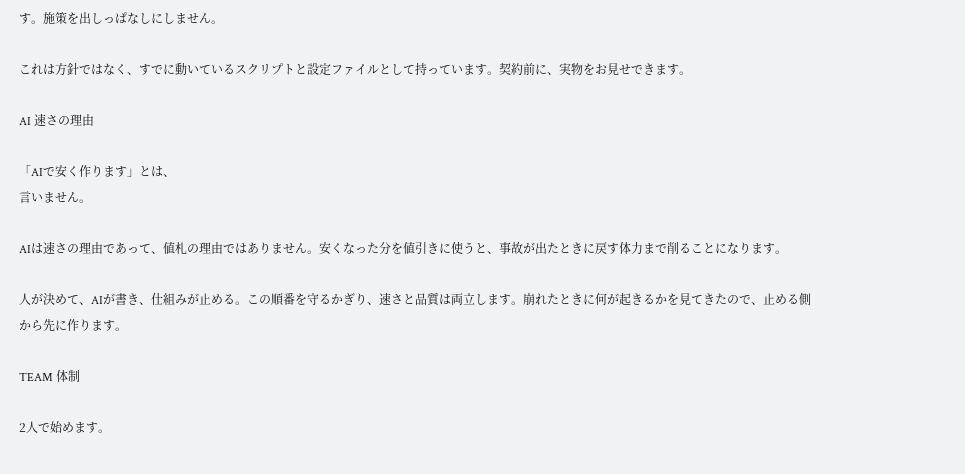す。施策を出しっぱなしにしません。

これは方針ではなく、すでに動いているスクリプトと設定ファイルとして持っています。契約前に、実物をお見せできます。

AI 速さの理由

「AIで安く作ります」とは、
言いません。

AIは速さの理由であって、値札の理由ではありません。安くなった分を値引きに使うと、事故が出たときに戻す体力まで削ることになります。

人が決めて、AIが書き、仕組みが止める。この順番を守るかぎり、速さと品質は両立します。崩れたときに何が起きるかを見てきたので、止める側から先に作ります。

TEAM 体制

2人で始めます。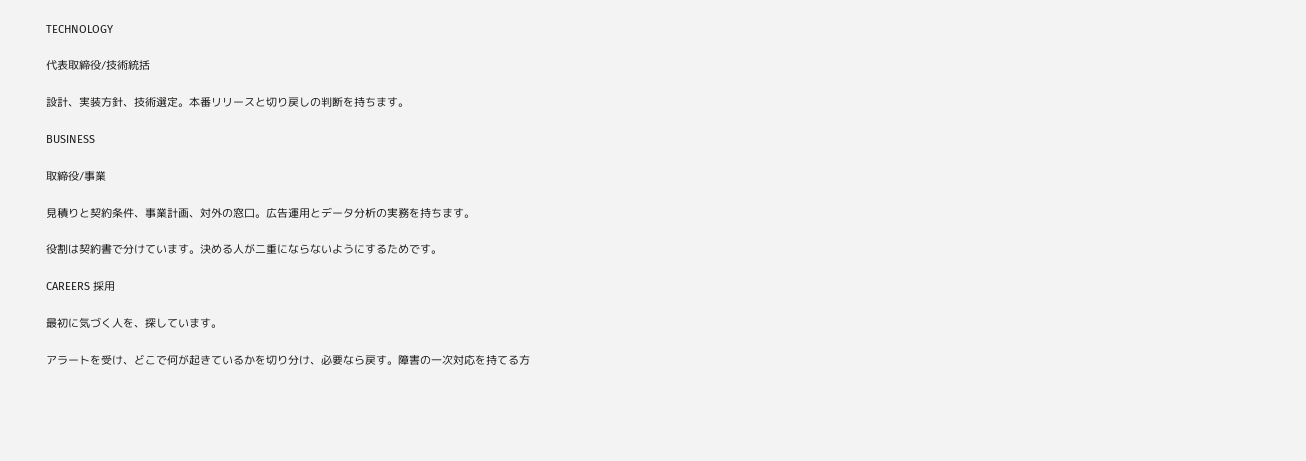TECHNOLOGY

代表取締役/技術統括

設計、実装方針、技術選定。本番リリースと切り戻しの判断を持ちます。

BUSINESS

取締役/事業

見積りと契約条件、事業計画、対外の窓口。広告運用とデータ分析の実務を持ちます。

役割は契約書で分けています。決める人が二重にならないようにするためです。

CAREERS 採用

最初に気づく人を、探しています。

アラートを受け、どこで何が起きているかを切り分け、必要なら戻す。障害の一次対応を持てる方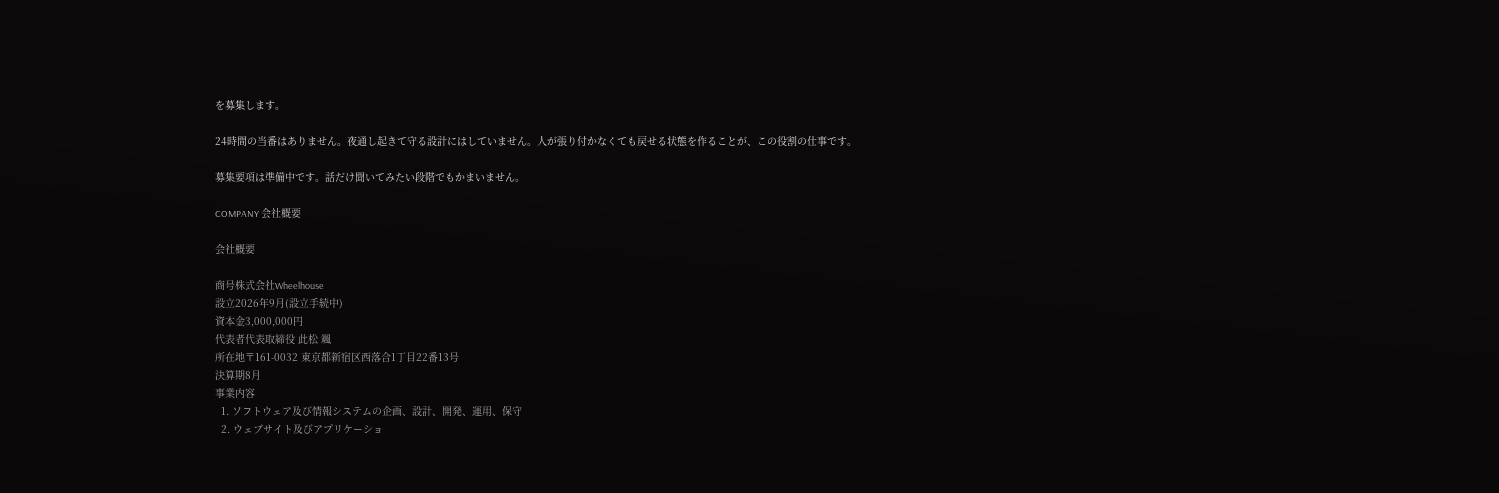を募集します。

24時間の当番はありません。夜通し起きて守る設計にはしていません。人が張り付かなくても戻せる状態を作ることが、この役割の仕事です。

募集要項は準備中です。話だけ聞いてみたい段階でもかまいません。

COMPANY 会社概要

会社概要

商号株式会社Wheelhouse
設立2026年9月(設立手続中)
資本金3,000,000円
代表者代表取締役 此松 颯
所在地〒161-0032 東京都新宿区西落合1丁目22番13号
決算期8月
事業内容
  1. ソフトウェア及び情報システムの企画、設計、開発、運用、保守
  2. ウェブサイト及びアプリケーショ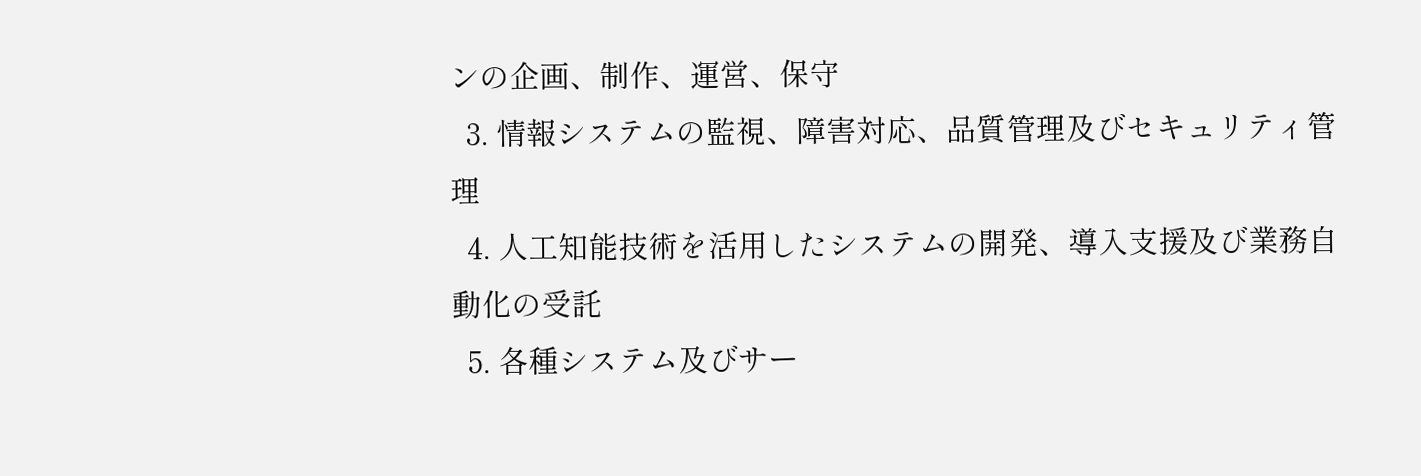ンの企画、制作、運営、保守
  3. 情報システムの監視、障害対応、品質管理及びセキュリティ管理
  4. 人工知能技術を活用したシステムの開発、導入支援及び業務自動化の受託
  5. 各種システム及びサー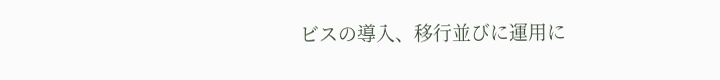ビスの導入、移行並びに運用に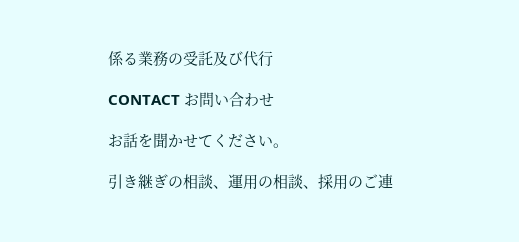係る業務の受託及び代行

CONTACT お問い合わせ

お話を聞かせてください。

引き継ぎの相談、運用の相談、採用のご連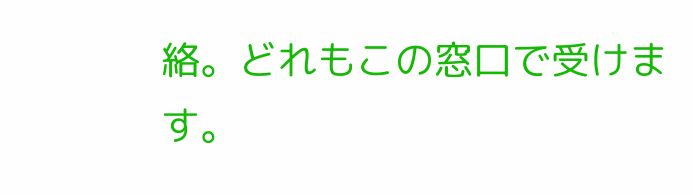絡。どれもこの窓口で受けます。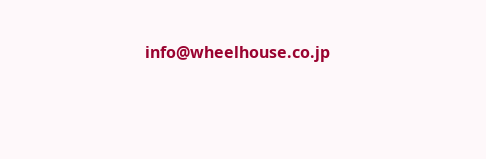info@wheelhouse.co.jp